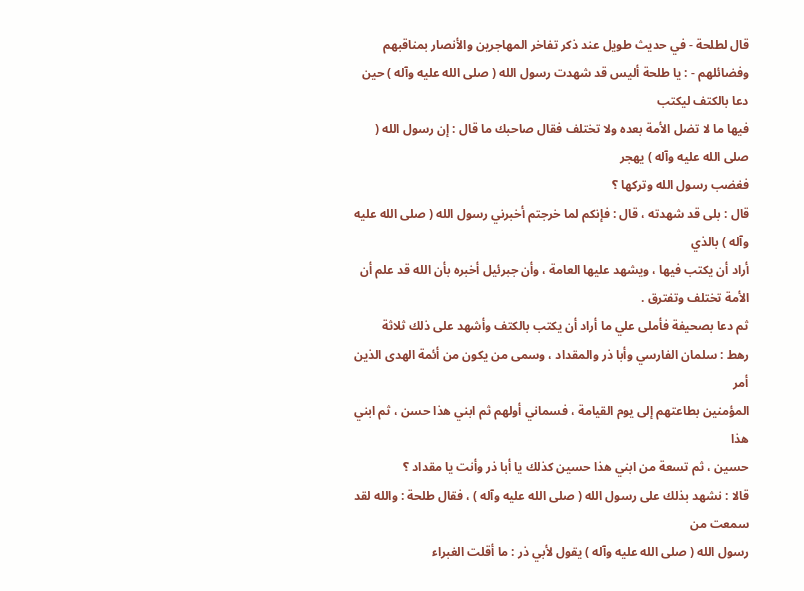قال لطلحة - في حديث طويل عند ذكر تفاخر المهاجرين والأنصار بمناقبهم
وفضائلهم - : يا طلحة أليس قد شهدت رسول الله ( صلى الله عليه وآله ) حين دعا بالكتف ليكتب
فيها ما لا تضل الأمة بعده ولا تختلف فقال صاحبك ما قال : إن رسول الله ( صلى الله عليه وآله ) يهجر
فغضب رسول الله وتركها ؟
قال : بلى قد شهدته ، قال : فإنكم لما خرجتم أخبرني رسول الله ( صلى الله عليه وآله ) بالذي
أراد أن يكتب فيها ، ويشهد عليها العامة ، وأن جبرئيل أخبره بأن الله قد علم أن
الأمة تختلف وتفترق .
ثم دعا بصحيفة فأملى علي ما أراد أن يكتب بالكتف وأشهد على ذلك ثلاثة
رهط : سلمان الفارسي وأبا ذر والمقداد ، وسمى من يكون من أئمة الهدى الذين أمر
المؤمنين بطاعتهم إلى يوم القيامة ، فسماني أولهم ثم ابني هذا حسن ، ثم ابني هذا
حسين ، ثم تسعة من ابني هذا حسين كذلك يا أبا ذر وأنت يا مقداد ؟
قالا : نشهد بذلك على رسول الله ( صلى الله عليه وآله ) ، فقال طلحة : والله لقد سمعت من
رسول الله ( صلى الله عليه وآله ) يقول لأبي ذر : ما أقلت الغبراء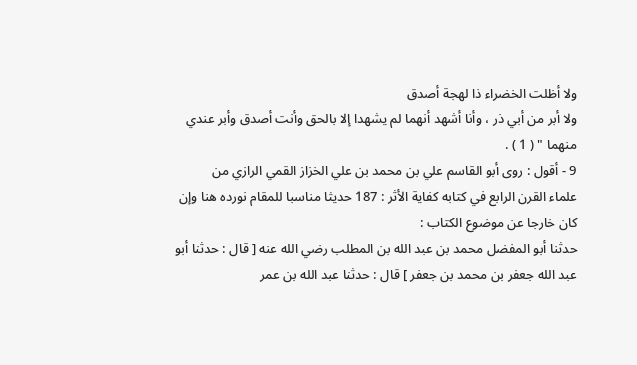ولا أظلت الخضراء ذا لهجة أصدق
ولا أبر من أبي ذر ، وأنا أشهد أنهما لم يشهدا إلا بالحق وأنت أصدق وأبر عندي
منهما " ( 1 ) .
9 - أقول : روى أبو القاسم علي بن محمد بن علي الخزاز القمي الرازي من
علماء القرن الرابع في كتابه كفاية الأثر : 187 حديثا مناسبا للمقام نورده هنا وإن
كان خارجا عن موضوع الكتاب :
حدثنا أبو المفضل محمد بن عبد الله بن المطلب رضي الله عنه [ قال : حدثنا أبو
عبد الله جعفر بن محمد بن جعفر ] قال : حدثنا عبد الله بن عمر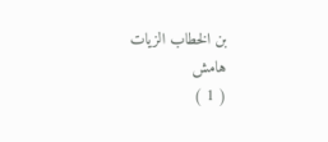بن الخطاب الزيات
هامش
( 1 )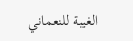الغيبة للنعماني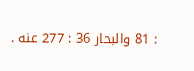: 81 والبحار 36 : 277 عنه .